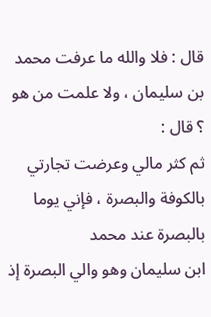قال : فلا والله ما عرفت محمد بن سليمان ، ولا علمت من هو ؟ قال :
ثم كثر مالي وعرضت تجارتي بالكوفة والبصرة ، فإني يوما بالبصرة عند محمد
ابن سليمان وهو والي البصرة إذ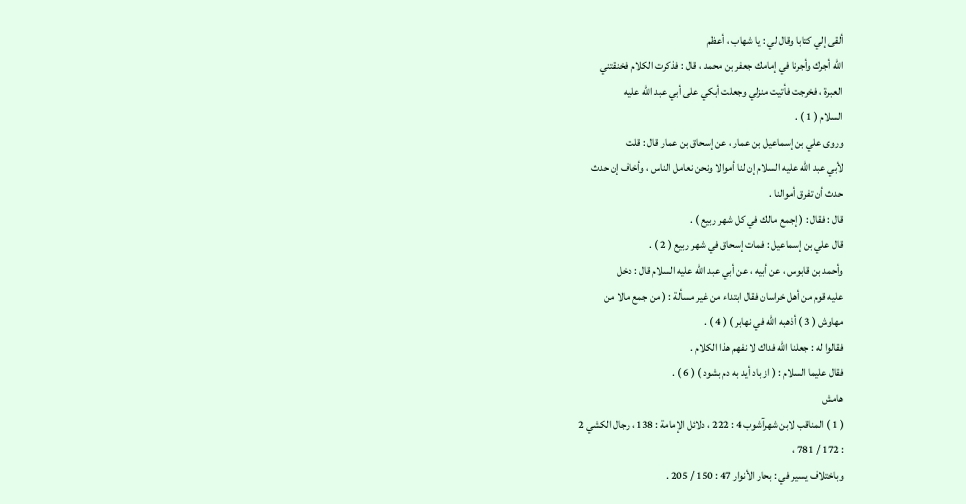ألقى إلي كتابا وقال لي : يا شهاب ، أعظم
الله أجرك وأجرنا في إمامك جعفر بن محمد ، قال : فذكرت الكلام فخنقتني
العبرة ، فخرجت فأتيت منزلي وجعلت أبكي على أبي عبد الله عليه
السلام ( 1 ) .
وروى علي بن إسماعيل بن عمار ، عن إسحاق بن عمار قال : قلت
لأبي عبد الله عليه السلام إن لنا أموالا ونحن نعامل الناس ، وأخاف إن حدث
حدث أن تفرق أموالنا .
قال : فقال : ( إجمع مالك في كل شهر ربيع ) .
قال علي بن إسماعيل : فمات إسحاق في شهر ربيع ( 2 ) .
وأحمد بن قابوس ، عن أبيه ، عن أبي عبد الله عليه السلام قال : دخل
عليه قوم من أهل خراسان فقال ابتداء من غير مسألة : ( من جمع مالا من
مهاوش ( 3 ) أذهبه الله في نهابر ) ( 4 ) .
فقالوا له : جعلنا الله فداك لا نفهم هذا الكلام .
فقال عليما السلام : ( از باد أيد به دم بشود ) ( 6 ) .
هامش
( 1 ) المناقب لابن شهرآشوب 4 : 222 ، دلائل الإمامة : 138 ، رجال الكشي 2
: 172 / 781 ،
وباختلاف يسير في : بحار الأنوار 47 : 150 / 205 .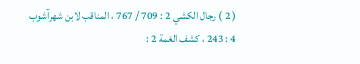( 2 ) رجال الكشي 2 : 709 / 767 ، المناقب لابن شهرآشوب 4 : 243 ، كشف الغمة 2 :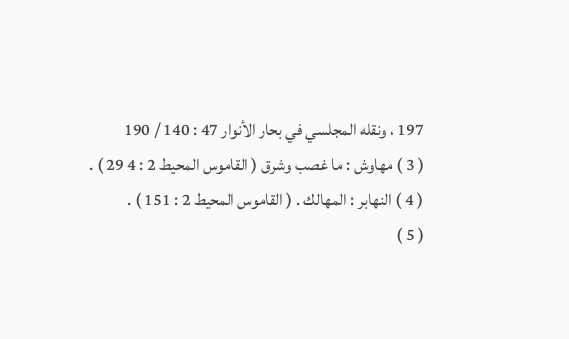197 ، ونقله المجلسي في بحار الأنوار 47 : 140 / 190
( 3 ) مهاوش : ما غصب وشرق ( القاموس المحيط 2 : 4 29 ) .
( 4 ) النهابر : المهالك . ( القاموس المحيط 2 : 151 ) .
( 5 )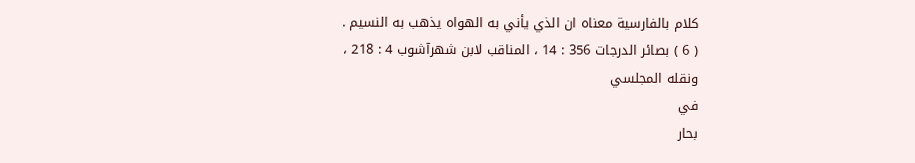كلام بالفارسية معناه ان الذي يأني به الهواه يذهب به النسيم .
( 6 ) بصائر الدرجات 356 : 14 ، المناقب لابن شهرآشوب 4 : 218 ، ونقله المجلسي
في
بحار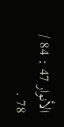الأنوار 47 : 84 / 78 .